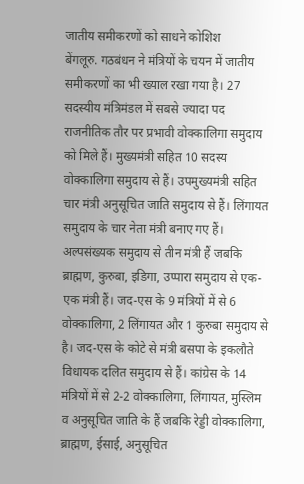जातीय समीकरणों को साधने कोशिश
बेंगलूरु. गठबंधन ने मंत्रियों के चयन में जातीय समीकरणों का भी ख्याल रखा गया है। 27 सदस्यीय मंत्रिमंडल में सबसे ज्यादा पद राजनीतिक तौर पर प्रभावी वोक्कालिगा समुदाय को मिले हैं। मुख्यमंत्री सहित 10 सदस्य वोक्कालिगा समुदाय से हैं। उपमुख्यमंत्री सहित चार मंत्री अनुसूचित जाति समुदाय से हैं। लिंगायत समुदाय के चार नेता मंत्री बनाए गए हैं। अल्पसंख्यक समुदाय से तीन मंत्री हैं जबकि ब्राह्मण, कुरुबा, इडिगा, उप्पारा समुदाय से एक-एक मंत्री हैं। जद-एस के 9 मंत्रियों में से 6 वोक्कालिगा, 2 लिंगायत और 1 कुरुबा समुदाय से है। जद-एस के कोटे से मंत्री बसपा के इकलौते विधायक दलित समुदाय से हैं। कांग्रेस के 14 मंत्रियों में से 2-2 वोक्कालिगा, लिंगायत, मुस्लिम व अनुसूचित जाति के हैं जबकि रेड्डी वोक्कालिगा, ब्राह्मण, ईसाई, अनुसूचित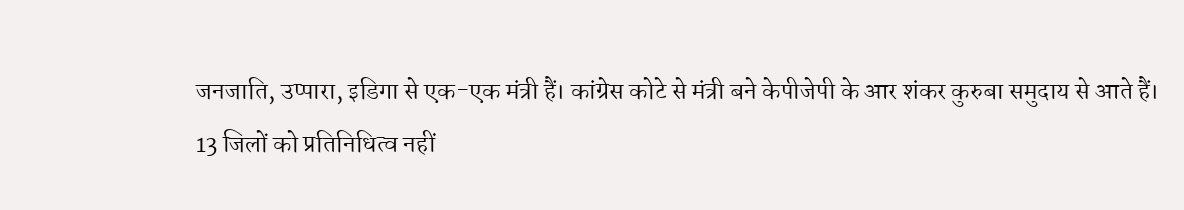जनजाति, उप्पारा, इडिगा से एक-एक मंत्री हैं। कांग्रेस कोटे से मंत्री बने केपीजेपी के आर शंकर कुरुबा समुदाय से आते हैं।
13 जिलों को प्रतिनिधित्व नहीं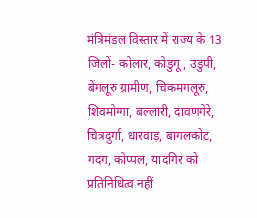मंत्रिमंडल विस्तार में राज्य के 13 जिलों- कोलार, कोडुगू, उडुपी, बेंगलूरु ग्रामीण, चिकमगलूरु, शिवमोग्गा, बल्लारी, दावणगेरे, चित्रदुर्गा, धारवाड़, बागलकोट, गदग, कोप्पल, यादगिर को प्रतिनिधित्व नहीं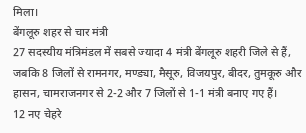मिला।
बेंगलूरु शहर से चार मंत्री
27 सदस्यीय मंत्रिमंडल में सबसे ज्यादा 4 मंत्री बेंगलूरु शहरी जिले से हैं, जबकि 8 जिलों से रामनगर, मण्ड्या, मैसूरु, विजयपुर, बीदर, तुमकूरु और हासन, चामराजनगर से 2-2 और 7 जिलों से 1-1 मंत्री बनाए गए हैं।
12 नए चेहरे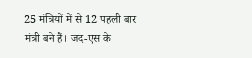25 मंत्रियों में से 12 पहली बार मंत्री बने हैं। जद-एस के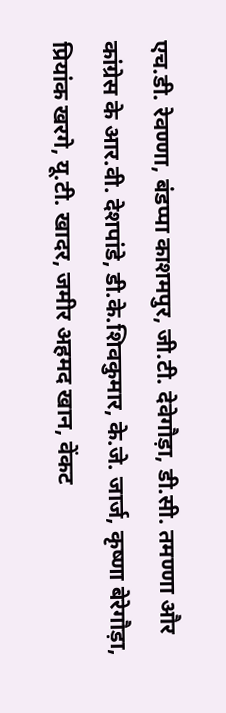एच.डी. रेवण्णा, बंडप्पा काशमपुर, जी.टी. देवेगौड़ा, डी.सी. तमण्णा और कांग्रेस के आर.वी. देशपांडे, डी.के.शिवकुमार, के.जे. जार्ज, कृष्णा बेरेगौड़ा, प्रियांक खरगे, यू.टी. खादर, जमीर अहमद खान, वेंकट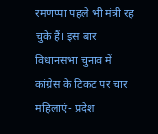रमणप्पा पहले भी मंत्री रह चुके हैं। इस बार विधानसभा चुनाव में कांग्रेस के टिकट पर चार महिलाएं- प्रदेश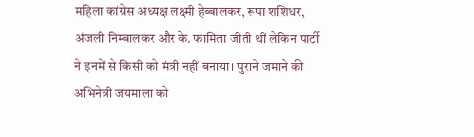महिला कांग्रेस अध्यक्ष लक्ष्मी हेब्बालकर, रूपा शशिधर, अंजली निम्बालकर और के. फामिता जीती थीं लेकिन पार्टी ने इनमें से किसी को मंत्री नहीं बनाया। पुराने जमाने की अभिनेत्री जयमाला को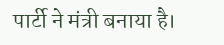पार्टी ने मंत्री बनाया है।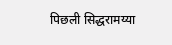पिछली सिद्धरामय्या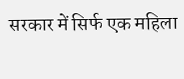सरकार में सिर्फ एक महिला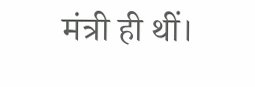मंत्री ही थीं।